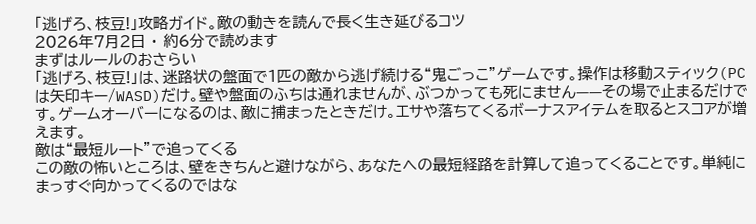「逃げろ、枝豆!」攻略ガイド。敵の動きを読んで長く生き延びるコツ
2026年7月2日 ・ 約6分で読めます
まずはルールのおさらい
「逃げろ、枝豆!」は、迷路状の盤面で1匹の敵から逃げ続ける“鬼ごっこ”ゲームです。操作は移動スティック(PCは矢印キー/WASD)だけ。壁や盤面のふちは通れませんが、ぶつかっても死にません——その場で止まるだけです。ゲームオーバーになるのは、敵に捕まったときだけ。エサや落ちてくるボーナスアイテムを取るとスコアが増えます。
敵は“最短ルート”で追ってくる
この敵の怖いところは、壁をきちんと避けながら、あなたへの最短経路を計算して追ってくることです。単純にまっすぐ向かってくるのではな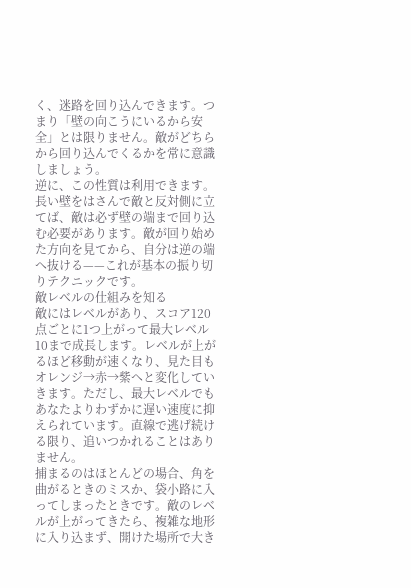く、迷路を回り込んできます。つまり「壁の向こうにいるから安全」とは限りません。敵がどちらから回り込んでくるかを常に意識しましょう。
逆に、この性質は利用できます。長い壁をはさんで敵と反対側に立てば、敵は必ず壁の端まで回り込む必要があります。敵が回り始めた方向を見てから、自分は逆の端へ抜ける——これが基本の振り切りテクニックです。
敵レベルの仕組みを知る
敵にはレベルがあり、スコア120点ごとに1つ上がって最大レベル10まで成長します。レベルが上がるほど移動が速くなり、見た目もオレンジ→赤→紫へと変化していきます。ただし、最大レベルでもあなたよりわずかに遅い速度に抑えられています。直線で逃げ続ける限り、追いつかれることはありません。
捕まるのはほとんどの場合、角を曲がるときのミスか、袋小路に入ってしまったときです。敵のレベルが上がってきたら、複雑な地形に入り込まず、開けた場所で大き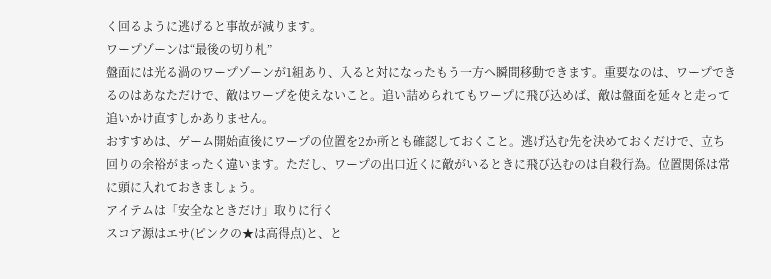く回るように逃げると事故が減ります。
ワープゾーンは“最後の切り札”
盤面には光る渦のワープゾーンが1組あり、入ると対になったもう一方へ瞬間移動できます。重要なのは、ワープできるのはあなただけで、敵はワープを使えないこと。追い詰められてもワープに飛び込めば、敵は盤面を延々と走って追いかけ直すしかありません。
おすすめは、ゲーム開始直後にワープの位置を2か所とも確認しておくこと。逃げ込む先を決めておくだけで、立ち回りの余裕がまったく違います。ただし、ワープの出口近くに敵がいるときに飛び込むのは自殺行為。位置関係は常に頭に入れておきましょう。
アイテムは「安全なときだけ」取りに行く
スコア源はエサ(ピンクの★は高得点)と、と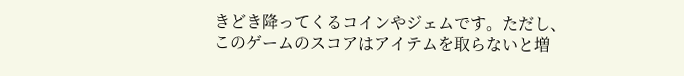きどき降ってくるコインやジェムです。ただし、このゲームのスコアはアイテムを取らないと増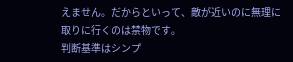えません。だからといって、敵が近いのに無理に取りに行くのは禁物です。
判断基準はシンプ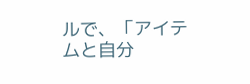ルで、「アイテムと自分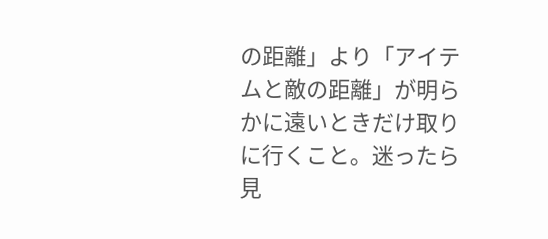の距離」より「アイテムと敵の距離」が明らかに遠いときだけ取りに行くこと。迷ったら見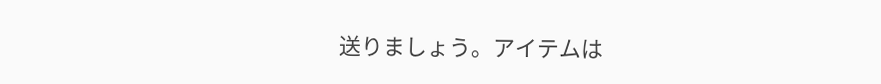送りましょう。アイテムは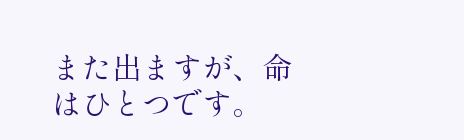また出ますが、命はひとつです。